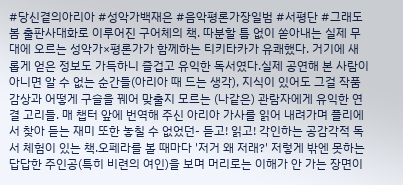#당신곁의아리아 #성악가백재은 #음악평론가장일범 #서평단 #그래도봄 출판사대화로 이루어진 구어체의 책. 따분할 틈 없이 쏟아내는 실제 무대에 오르는 성악가×평론가가 함께하는 티키타카가 유쾌했다. 거기에 새롭게 얻은 정보도 가득하니 즐겁고 유익한 독서였다.실제 공연해 본 사람이 아니면 알 수 없는 순간들(아리아 때 드는 생각), 지식이 있어도 그걸 작품 감상과 어떻게 구슬을 꿰어 맞출지 모르는 (나같은) 관람자에게 유익한 연결 고리들. 매 챕터 앞에 번역해 주신 아리아 가사를 읽어 내려가며 플리에서 찾아 듣는 재미 또한 놓칠 수 없었던- 듣고! 읽고! 각인하는 공감각적 독서 체험이 있는 책.오페라를 볼 때마다 '저거 왜 저래?' 저렇게 밖엔 못하는 답답한 주인공(특히 비련의 여인)을 보며 머리로는 이해가 안 가는 장면이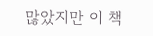많았지만 이 책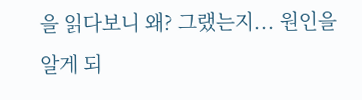을 읽다보니 왜? 그랬는지... 원인을 알게 되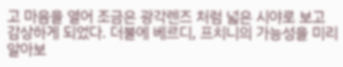고 마음을 열어 조금은 광각렌즈 처럼 넓은 시야로 보고 감상하게 되었다. 더불에 베르디, 프치니의 가능성을 미리 알아보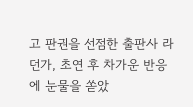고 판권을 선점한 출판사 라던가, 초연 후 차가운 반응에 눈물을 쏟았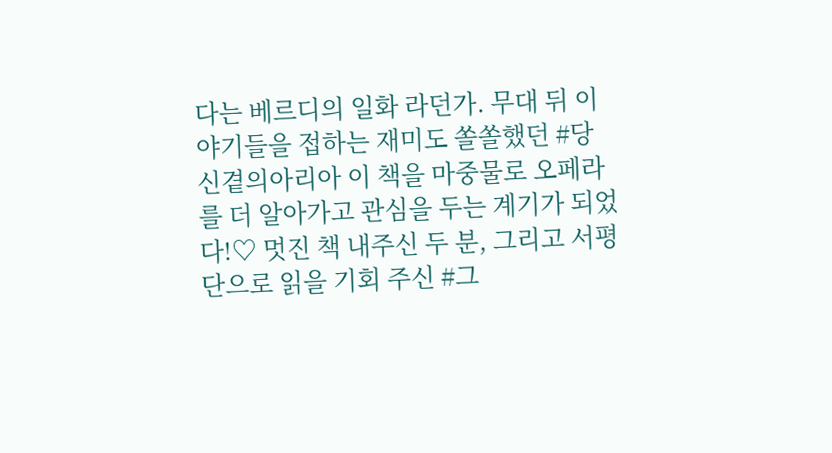다는 베르디의 일화 라던가. 무대 뒤 이야기들을 접하는 재미도 쏠쏠했던 #당신곁의아리아 이 책을 마중물로 오페라를 더 알아가고 관심을 두는 계기가 되었다!♡ 멋진 책 내주신 두 분, 그리고 서평단으로 읽을 기회 주신 #그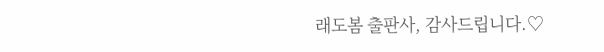래도봄 출판사, 감사드립니다.♡